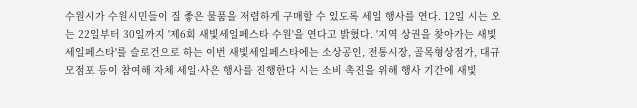수원시가 수원시민들이 질 좋은 물품을 저렴하게 구매할 수 있도록 세일 행사를 연다. 12일 시는 오는 22일부터 30일까지 '제6회 새빛세일페스타 수원'을 연다고 밝혔다. '지역 상권을 찾아가는 새빛세일페스타'를 슬로건으로 하는 이번 새빛세일페스타에는 소상공인, 전통시장, 골목형상점가, 대규모점포 등이 참여해 자체 세일·사은 행사를 진행한다 시는 소비 촉진을 위해 행사 기간에 새빛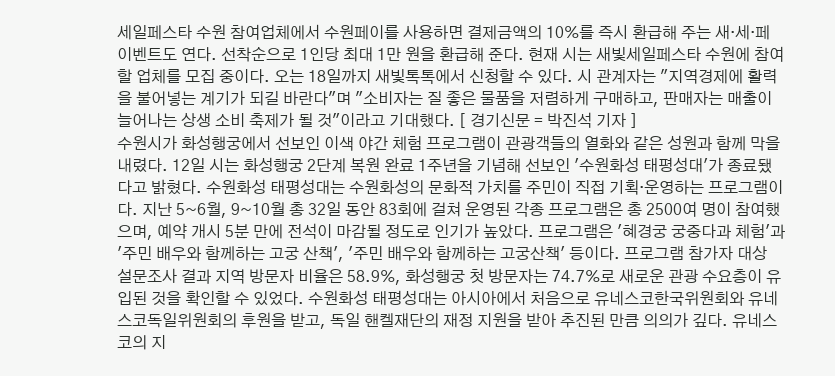세일페스타 수원 참여업체에서 수원페이를 사용하면 결제금액의 10%를 즉시 환급해 주는 새·세·페 이벤트도 연다. 선착순으로 1인당 최대 1만 원을 환급해 준다. 현재 시는 새빛세일페스타 수원에 참여할 업체를 모집 중이다. 오는 18일까지 새빛톡톡에서 신청할 수 있다. 시 관계자는 "지역경제에 활력을 불어넣는 계기가 되길 바란다"며 "소비자는 질 좋은 물품을 저렴하게 구매하고, 판매자는 매출이 늘어나는 상생 소비 축제가 될 것"이라고 기대했다. [ 경기신문 = 박진석 기자 ]
수원시가 화성행궁에서 선보인 이색 야간 체험 프로그램이 관광객들의 열화와 같은 성원과 함께 막을 내렸다. 12일 시는 화성행궁 2단계 복원 완료 1주년을 기념해 선보인 '수원화성 태평성대'가 종료됐다고 밝혔다. 수원화성 태평성대는 수원화성의 문화적 가치를 주민이 직접 기획·운영하는 프로그램이다. 지난 5~6월, 9~10월 총 32일 동안 83회에 걸쳐 운영된 각종 프로그램은 총 2500여 명이 참여했으며, 예약 개시 5분 만에 전석이 마감될 정도로 인기가 높았다. 프로그램은 '혜경궁 궁중다과 체험'과 '주민 배우와 함께하는 고궁 산책', '주민 배우와 함께하는 고궁산책' 등이다. 프로그램 참가자 대상 설문조사 결과 지역 방문자 비율은 58.9%, 화성행궁 첫 방문자는 74.7%로 새로운 관광 수요층이 유입된 것을 확인할 수 있었다. 수원화성 태평성대는 아시아에서 처음으로 유네스코한국위원회와 유네스코독일위원회의 후원을 받고, 독일 핸켈재단의 재정 지원을 받아 추진된 만큼 의의가 깊다. 유네스코의 지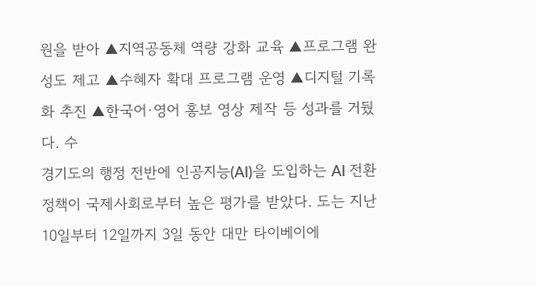원을 받아 ▲지역공동체 역량 강화 교육 ▲프로그램 완성도 제고 ▲수혜자 확대 프로그램 운영 ▲디지털 기록화 추진 ▲한국어·영어 홍보 영상 제작 등 성과를 거뒀다. 수
경기도의 행정 전반에 인공지능(AI)을 도입하는 AI 전환 정책이 국제사회로부터 높은 평가를 받았다. 도는 지난 10일부터 12일까지 3일 동안 대만 타이베이에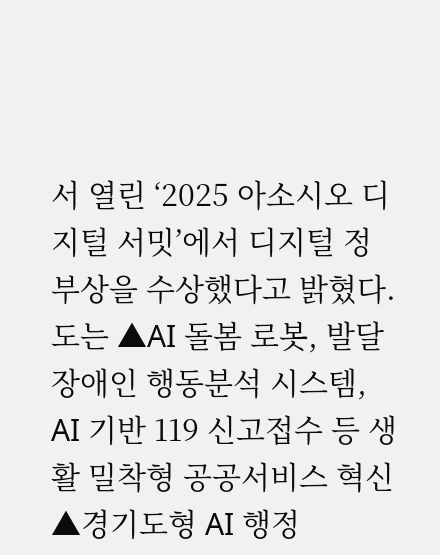서 열린 ‘2025 아소시오 디지털 서밋’에서 디지털 정부상을 수상했다고 밝혔다. 도는 ▲AI 돌봄 로봇, 발달장애인 행동분석 시스템, AI 기반 119 신고접수 등 생활 밀착형 공공서비스 혁신 ▲경기도형 AI 행정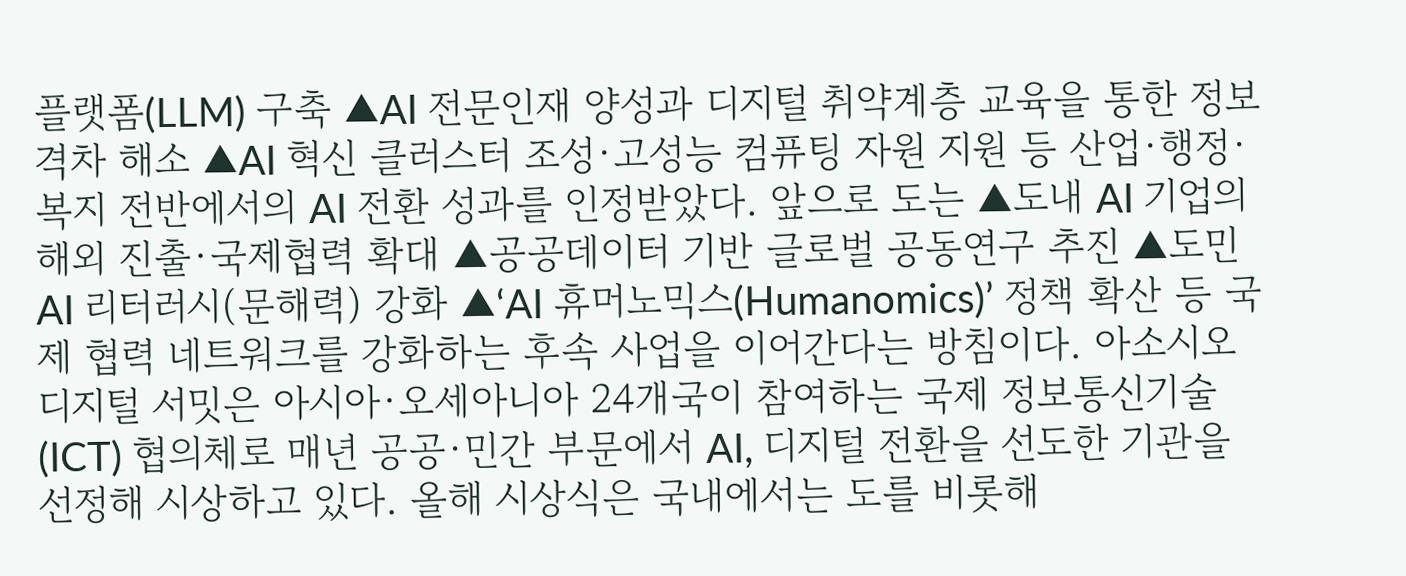플랫폼(LLM) 구축 ▲AI 전문인재 양성과 디지털 취약계층 교육을 통한 정보격차 해소 ▲AI 혁신 클러스터 조성·고성능 컴퓨팅 자원 지원 등 산업·행정·복지 전반에서의 AI 전환 성과를 인정받았다. 앞으로 도는 ▲도내 AI 기업의 해외 진출·국제협력 확대 ▲공공데이터 기반 글로벌 공동연구 추진 ▲도민 AI 리터러시(문해력) 강화 ▲‘AI 휴머노믹스(Humanomics)’ 정책 확산 등 국제 협력 네트워크를 강화하는 후속 사업을 이어간다는 방침이다. 아소시오 디지털 서밋은 아시아·오세아니아 24개국이 참여하는 국제 정보통신기술(ICT) 협의체로 매년 공공·민간 부문에서 AI, 디지털 전환을 선도한 기관을 선정해 시상하고 있다. 올해 시상식은 국내에서는 도를 비롯해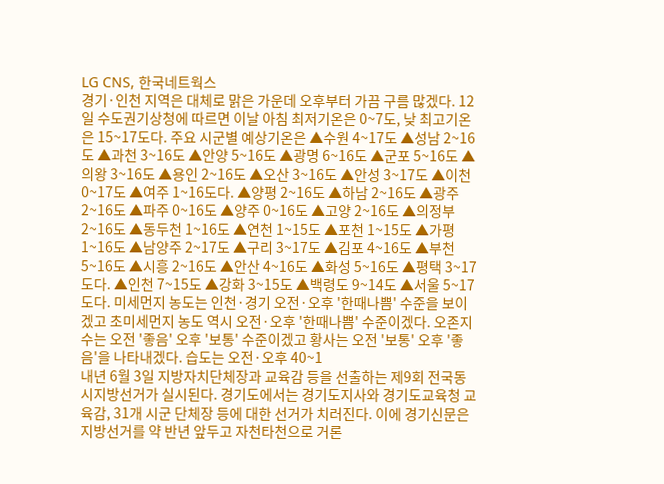LG CNS, 한국네트웍스
경기·인천 지역은 대체로 맑은 가운데 오후부터 가끔 구름 많겠다. 12일 수도권기상청에 따르면 이날 아침 최저기온은 0~7도, 낮 최고기온은 15~17도다. 주요 시군별 예상기온은 ▲수원 4~17도 ▲성남 2~16도 ▲과천 3~16도 ▲안양 5~16도 ▲광명 6~16도 ▲군포 5~16도 ▲의왕 3~16도 ▲용인 2~16도 ▲오산 3~16도 ▲안성 3~17도 ▲이천 0~17도 ▲여주 1~16도다. ▲양평 2~16도 ▲하남 2~16도 ▲광주 2~16도 ▲파주 0~16도 ▲양주 0~16도 ▲고양 2~16도 ▲의정부 2~16도 ▲동두천 1~16도 ▲연천 1~15도 ▲포천 1~15도 ▲가평 1~16도 ▲남양주 2~17도 ▲구리 3~17도 ▲김포 4~16도 ▲부천 5~16도 ▲시흥 2~16도 ▲안산 4~16도 ▲화성 5~16도 ▲평택 3~17도다. ▲인천 7~15도 ▲강화 3~15도 ▲백령도 9~14도 ▲서울 5~17도다. 미세먼지 농도는 인천·경기 오전·오후 '한때나쁨' 수준을 보이겠고 초미세먼지 농도 역시 오전·오후 '한때나쁨' 수준이겠다. 오존지수는 오전 '좋음' 오후 '보통' 수준이겠고 황사는 오전 '보통' 오후 '좋음'을 나타내겠다. 습도는 오전·오후 40~1
내년 6월 3일 지방자치단체장과 교육감 등을 선출하는 제9회 전국동시지방선거가 실시된다. 경기도에서는 경기도지사와 경기도교육청 교육감, 31개 시군 단체장 등에 대한 선거가 치러진다. 이에 경기신문은 지방선거를 약 반년 앞두고 자천타천으로 거론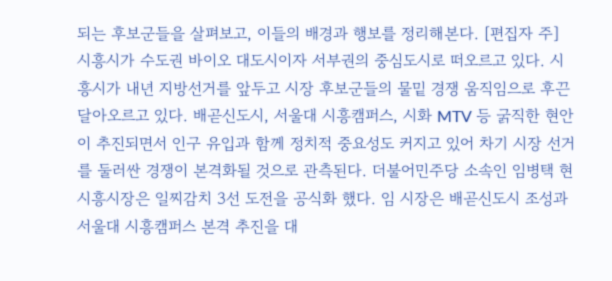되는 후보군들을 살펴보고, 이들의 배경과 행보를 정리해본다. [편집자 주] 시흥시가 수도권 바이오 대도시이자 서부권의 중심도시로 떠오르고 있다. 시흥시가 내년 지방선거를 앞두고 시장 후보군들의 물밑 경쟁 움직임으로 후끈 달아오르고 있다. 배곧신도시, 서울대 시흥캠퍼스, 시화 MTV 등 굵직한 현안이 추진되면서 인구 유입과 함께 정치적 중요성도 커지고 있어 차기 시장 선거를 둘러싼 경쟁이 본격화될 것으로 관측된다. 더불어민주당 소속인 임병택 현 시흥시장은 일찌감치 3선 도전을 공식화 했다. 임 시장은 배곧신도시 조성과 서울대 시흥캠퍼스 본격 추진을 대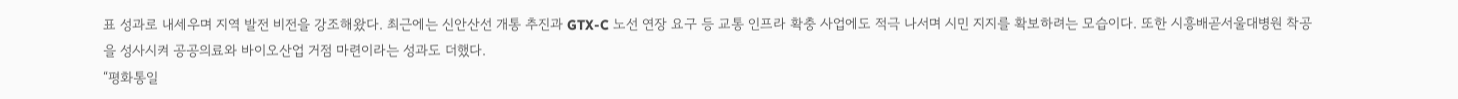표 성과로 내세우며 지역 발전 비전을 강조해왔다. 최근에는 신안산선 개통 추진과 GTX-C 노선 연장 요구 등 교통 인프라 확충 사업에도 적극 나서며 시민 지지를 확보하려는 모습이다. 또한 시흥배곧서울대병원 착공을 성사시켜 공공의료와 바이오산업 거점 마련이라는 성과도 더했다.
“평화통일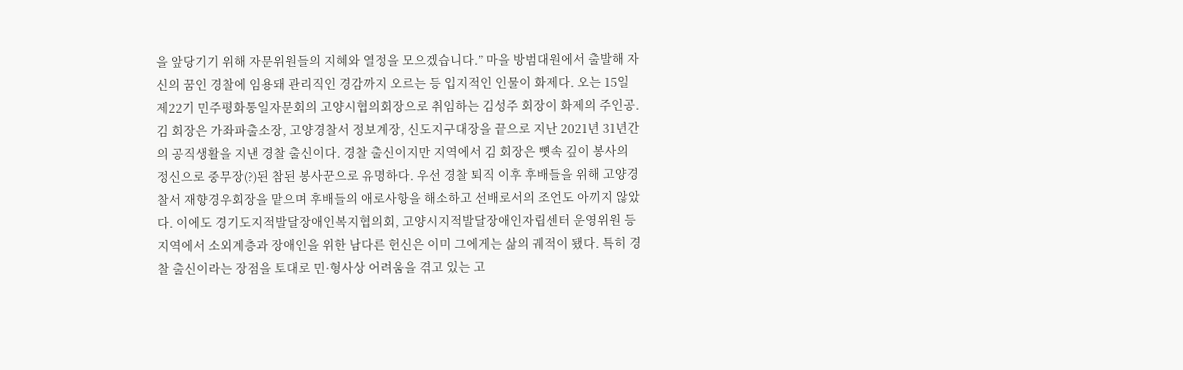을 앞당기기 위해 자문위원들의 지혜와 열정을 모으겠습니다.” 마을 방범대원에서 출발해 자신의 꿈인 경찰에 임용돼 관리직인 경감까지 오르는 등 입지적인 인물이 화제다. 오는 15일 제22기 민주평화통일자문회의 고양시협의회장으로 취임하는 김성주 회장이 화제의 주인공. 김 회장은 가좌파출소장, 고양경찰서 정보계장, 신도지구대장을 끝으로 지난 2021년 31년간의 공직생활을 지낸 경찰 출신이다. 경찰 출신이지만 지역에서 김 회장은 뼛속 깊이 봉사의 정신으로 중무장(?)된 참된 봉사꾼으로 유명하다. 우선 경찰 퇴직 이후 후배들을 위해 고양경찰서 재향경우회장을 맡으며 후배들의 애로사항을 해소하고 선배로서의 조언도 아끼지 않았다. 이에도 경기도지적발달장애인복지협의회, 고양시지적발달장애인자립센터 운영위원 등 지역에서 소외계층과 장애인을 위한 남다른 헌신은 이미 그에게는 삶의 궤적이 됐다. 특히 경찰 출신이라는 장점을 토대로 민·형사상 어려움을 겪고 있는 고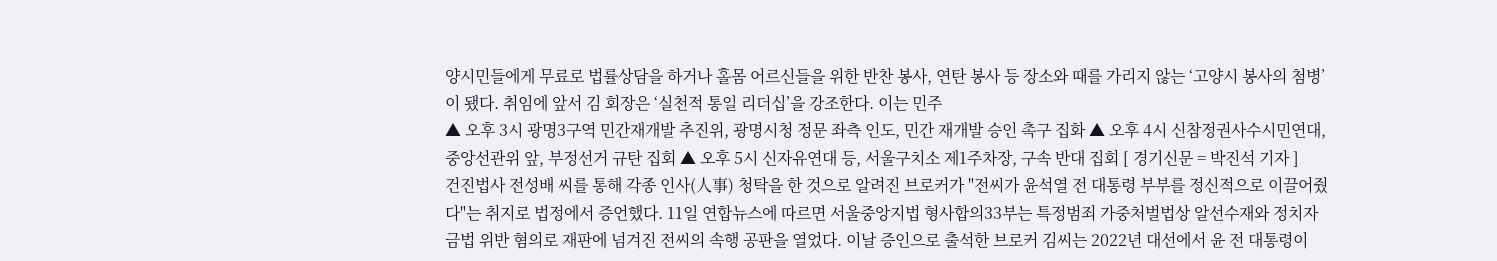양시민들에게 무료로 법률상담을 하거나 홀몸 어르신들을 위한 반찬 봉사, 연탄 봉사 등 장소와 때를 가리지 않는 ‘고양시 봉사의 첨병’이 됐다. 취임에 앞서 김 회장은 ‘실천적 통일 리더십’을 강조한다. 이는 민주
▲ 오후 3시 광명3구역 민간재개발 추진위, 광명시청 정문 좌측 인도, 민간 재개발 승인 촉구 집화 ▲ 오후 4시 신참정권사수시민연대, 중앙선관위 앞, 부정선거 규탄 집회 ▲ 오후 5시 신자유연대 등, 서울구치소 제1주차장, 구속 반대 집회 [ 경기신문 = 박진석 기자 ]
건진법사 전성배 씨를 통해 각종 인사(人事) 청탁을 한 것으로 알려진 브로커가 "전씨가 윤석열 전 대통령 부부를 정신적으로 이끌어줬다"는 취지로 법정에서 증언했다. 11일 연합뉴스에 따르면 서울중앙지법 형사합의33부는 특정범죄 가중처벌법상 알선수재와 정치자금법 위반 혐의로 재판에 넘겨진 전씨의 속행 공판을 열었다. 이날 증인으로 출석한 브로커 김씨는 2022년 대선에서 윤 전 대통령이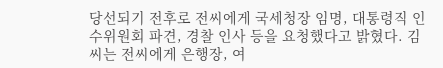당선되기 전후로 전씨에게 국세청장 임명, 대통령직 인수위원회 파견, 경찰 인사 등을 요청했다고 밝혔다. 김씨는 전씨에게 은행장, 여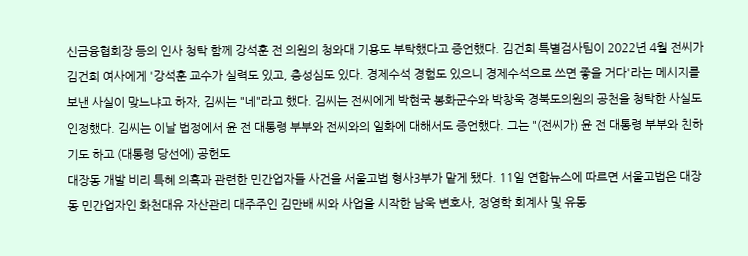신금융협회장 등의 인사 청탁 함께 강석훈 전 의원의 청와대 기용도 부탁했다고 증언했다. 김건희 특별검사팀이 2022년 4월 전씨가 김건희 여사에게 '강석훈 교수가 실력도 있고, 충성심도 있다. 경제수석 경험도 있으니 경제수석으로 쓰면 좋을 거다'라는 메시지를 보낸 사실이 맞느냐고 하자, 김씨는 "네"라고 했다. 김씨는 전씨에게 박현국 봉화군수와 박창욱 경북도의원의 공천을 청탁한 사실도 인정했다. 김씨는 이날 법정에서 윤 전 대통령 부부와 전씨와의 일화에 대해서도 증언했다. 그는 "(전씨가) 윤 전 대통령 부부와 친하기도 하고 (대통령 당선에) 공헌도
대장동 개발 비리 특혜 의혹과 관련한 민간업자들 사건을 서울고법 형사3부가 맡게 됐다. 11일 연합뉴스에 따르면 서울고법은 대장동 민간업자인 화천대유 자산관리 대주주인 김만배 씨와 사업을 시작한 남욱 변호사, 정영학 회계사 및 유동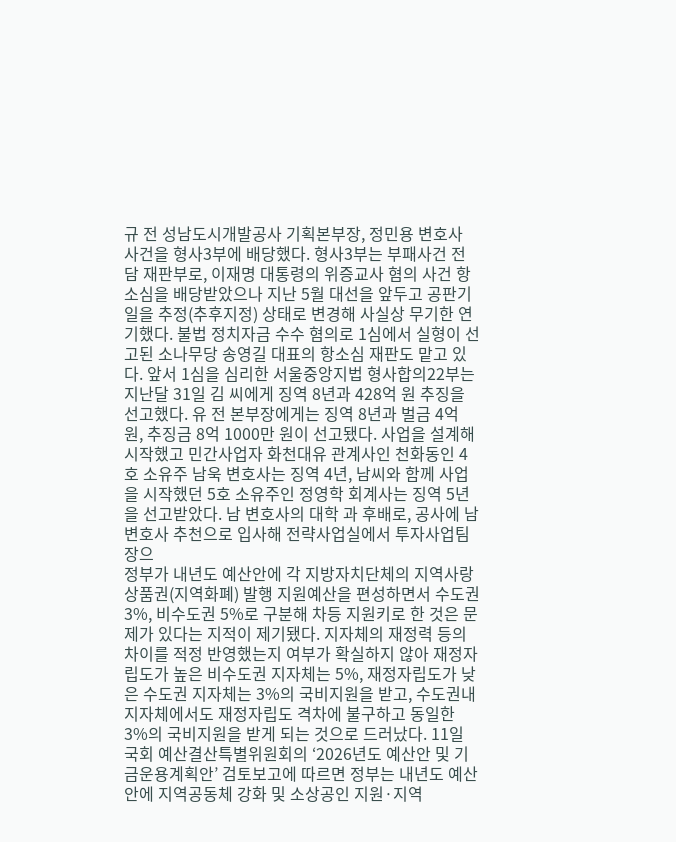규 전 성남도시개발공사 기획본부장, 정민용 변호사 사건을 형사3부에 배당했다. 형사3부는 부패사건 전담 재판부로, 이재명 대통령의 위증교사 혐의 사건 항소심을 배당받았으나 지난 5월 대선을 앞두고 공판기일을 추정(추후지정) 상태로 변경해 사실상 무기한 연기했다. 불법 정치자금 수수 혐의로 1심에서 실형이 선고된 소나무당 송영길 대표의 항소심 재판도 맡고 있다. 앞서 1심을 심리한 서울중앙지법 형사합의22부는 지난달 31일 김 씨에게 징역 8년과 428억 원 추징을 선고했다. 유 전 본부장에게는 징역 8년과 벌금 4억 원, 추징금 8억 1000만 원이 선고됐다. 사업을 설계해 시작했고 민간사업자 화천대유 관계사인 천화동인 4호 소유주 남욱 변호사는 징역 4년, 남씨와 함께 사업을 시작했던 5호 소유주인 정영학 회계사는 징역 5년을 선고받았다. 남 변호사의 대학 과 후배로, 공사에 남 변호사 추천으로 입사해 전략사업실에서 투자사업팀장으
정부가 내년도 예산안에 각 지방자치단체의 지역사랑상품권(지역화폐) 발행 지원예산을 편성하면서 수도권 3%, 비수도권 5%로 구분해 차등 지원키로 한 것은 문제가 있다는 지적이 제기됐다. 지자체의 재정력 등의 차이를 적정 반영했는지 여부가 확실하지 않아 재정자립도가 높은 비수도권 지자체는 5%, 재정자립도가 낮은 수도권 지자체는 3%의 국비지원을 받고, 수도권내 지자체에서도 재정자립도 격차에 불구하고 동일한 3%의 국비지원을 받게 되는 것으로 드러났다. 11일 국회 예산결산특별위원회의 ‘2026년도 예산안 및 기금운용계획안’ 검토보고에 따르면 정부는 내년도 예산안에 지역공동체 강화 및 소상공인 지원·지역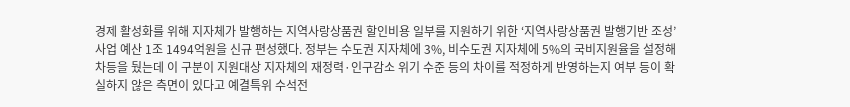경제 활성화를 위해 지자체가 발행하는 지역사랑상품권 할인비용 일부를 지원하기 위한 ‘지역사랑상품권 발행기반 조성’ 사업 예산 1조 1494억원을 신규 편성했다. 정부는 수도권 지자체에 3%, 비수도권 지자체에 5%의 국비지원율을 설정해 차등을 뒀는데 이 구분이 지원대상 지자체의 재정력·인구감소 위기 수준 등의 차이를 적정하게 반영하는지 여부 등이 확실하지 않은 측면이 있다고 예결특위 수석전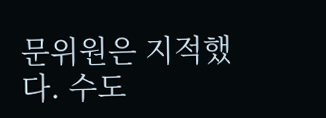문위원은 지적했다. 수도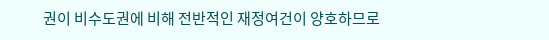권이 비수도권에 비해 전반적인 재정여건이 양호하므로